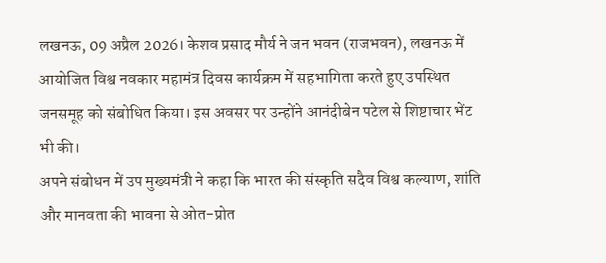लखनऊ, 09 अप्रैल 2026। केशव प्रसाद मौर्य ने जन भवन (राजभवन), लखनऊ में आयोजित विश्व नवकार महामंत्र दिवस कार्यक्रम में सहभागिता करते हुए उपस्थित जनसमूह को संबोधित किया। इस अवसर पर उन्होंने आनंदीबेन पटेल से शिष्टाचार भेंट भी की।
अपने संबोधन में उप मुख्यमंत्री ने कहा कि भारत की संस्कृति सदैव विश्व कल्याण, शांति और मानवता की भावना से ओत-प्रोत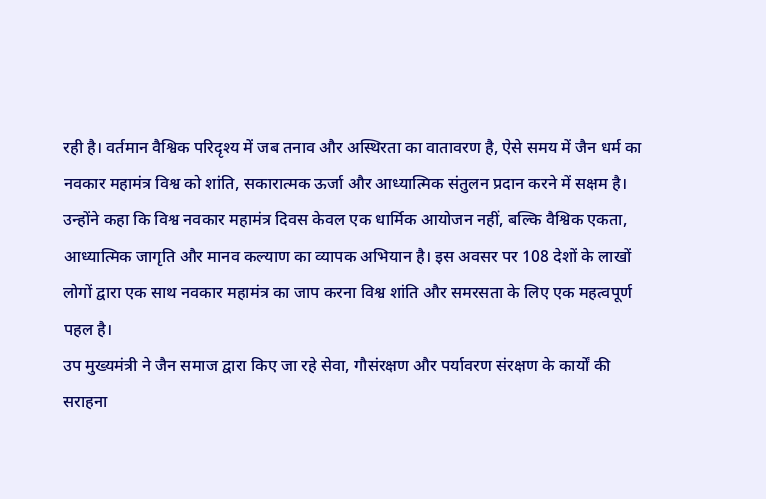रही है। वर्तमान वैश्विक परिदृश्य में जब तनाव और अस्थिरता का वातावरण है, ऐसे समय में जैन धर्म का नवकार महामंत्र विश्व को शांति, सकारात्मक ऊर्जा और आध्यात्मिक संतुलन प्रदान करने में सक्षम है।
उन्होंने कहा कि विश्व नवकार महामंत्र दिवस केवल एक धार्मिक आयोजन नहीं, बल्कि वैश्विक एकता, आध्यात्मिक जागृति और मानव कल्याण का व्यापक अभियान है। इस अवसर पर 108 देशों के लाखों लोगों द्वारा एक साथ नवकार महामंत्र का जाप करना विश्व शांति और समरसता के लिए एक महत्वपूर्ण पहल है।
उप मुख्यमंत्री ने जैन समाज द्वारा किए जा रहे सेवा, गौसंरक्षण और पर्यावरण संरक्षण के कार्यों की सराहना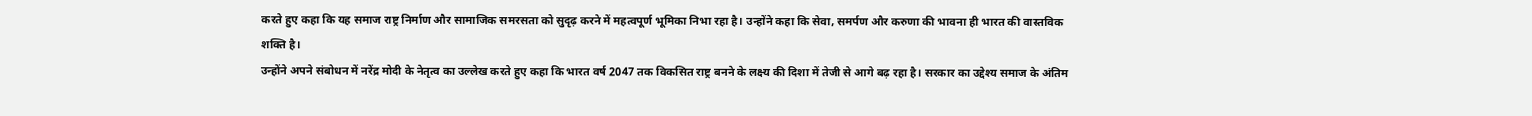करते हुए कहा कि यह समाज राष्ट्र निर्माण और सामाजिक समरसता को सुदृढ़ करने में महत्वपूर्ण भूमिका निभा रहा है। उन्होंने कहा कि सेवा, समर्पण और करुणा की भावना ही भारत की वास्तविक शक्ति है।
उन्होंने अपने संबोधन में नरेंद्र मोदी के नेतृत्व का उल्लेख करते हुए कहा कि भारत वर्ष 2047 तक विकसित राष्ट्र बनने के लक्ष्य की दिशा में तेजी से आगे बढ़ रहा है। सरकार का उद्देश्य समाज के अंतिम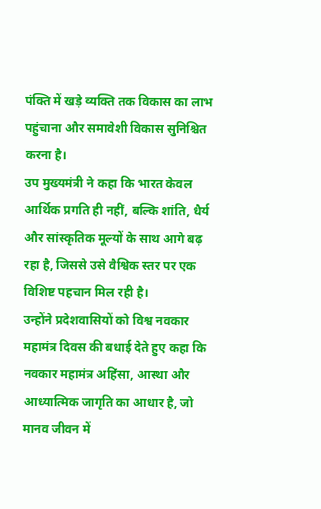पंक्ति में खड़े व्यक्ति तक विकास का लाभ पहुंचाना और समावेशी विकास सुनिश्चित करना है।
उप मुख्यमंत्री ने कहा कि भारत केवल आर्थिक प्रगति ही नहीं, बल्कि शांति, धैर्य और सांस्कृतिक मूल्यों के साथ आगे बढ़ रहा है, जिससे उसे वैश्विक स्तर पर एक विशिष्ट पहचान मिल रही है।
उन्होंने प्रदेशवासियों को विश्व नवकार महामंत्र दिवस की बधाई देते हुए कहा कि नवकार महामंत्र अहिंसा, आस्था और आध्यात्मिक जागृति का आधार है, जो मानव जीवन में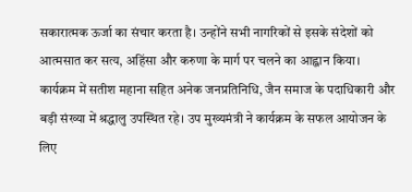सकारात्मक ऊर्जा का संचार करता है। उन्होंने सभी नागरिकों से इसके संदेशों को आत्मसात कर सत्य, अहिंसा और करुणा के मार्ग पर चलने का आह्वान किया।
कार्यक्रम में सतीश महाना सहित अनेक जनप्रतिनिधि, जैन समाज के पदाधिकारी और बड़ी संख्या में श्रद्धालु उपस्थित रहे। उप मुख्यमंत्री ने कार्यक्रम के सफल आयोजन के लिए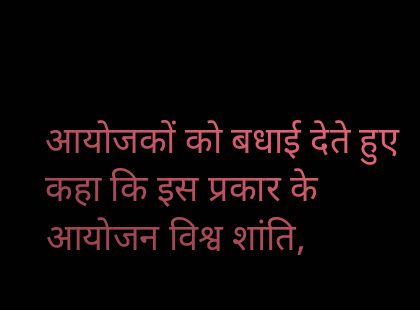आयोजकों को बधाई देते हुए कहा कि इस प्रकार के आयोजन विश्व शांति,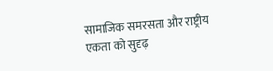सामाजिक समरसता और राष्ट्रीय एकता को सुदृढ़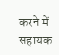करने में सहायक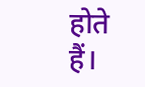होते हैं।